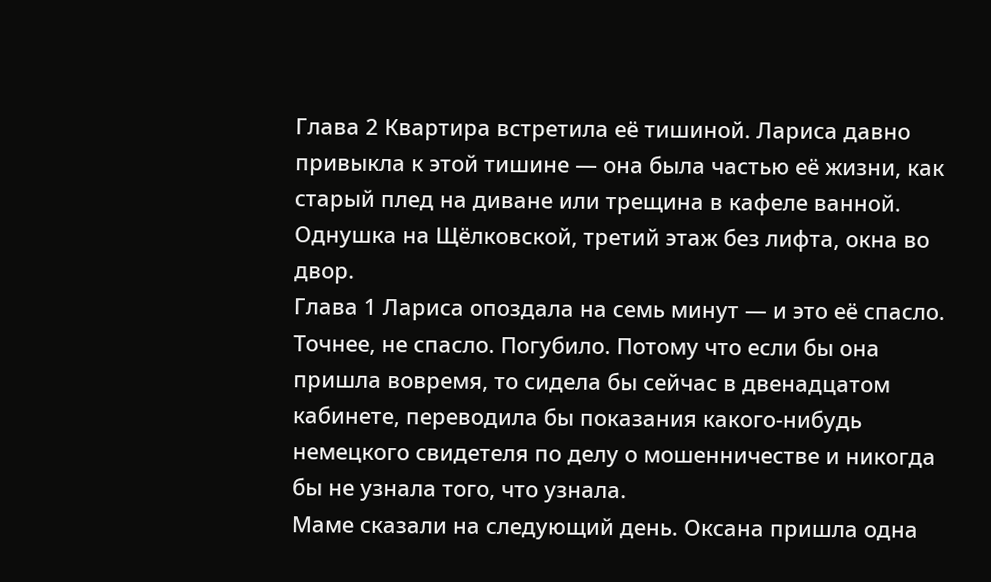Глава 2 Квартира встретила её тишиной. Лариса давно привыкла к этой тишине — она была частью её жизни, как старый плед на диване или трещина в кафеле ванной. Однушка на Щёлковской, третий этаж без лифта, окна во двор.
Глава 1 Лариса опоздала на семь минут — и это её спасло. Точнее, не спасло. Погубило. Потому что если бы она пришла вовремя, то сидела бы сейчас в двенадцатом кабинете, переводила бы показания какого-нибудь немецкого свидетеля по делу о мошенничестве и никогда бы не узнала того, что узнала.
Маме сказали на следующий день. Оксана пришла одна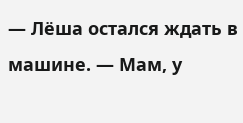— Лёша остался ждать в машине. — Мам, у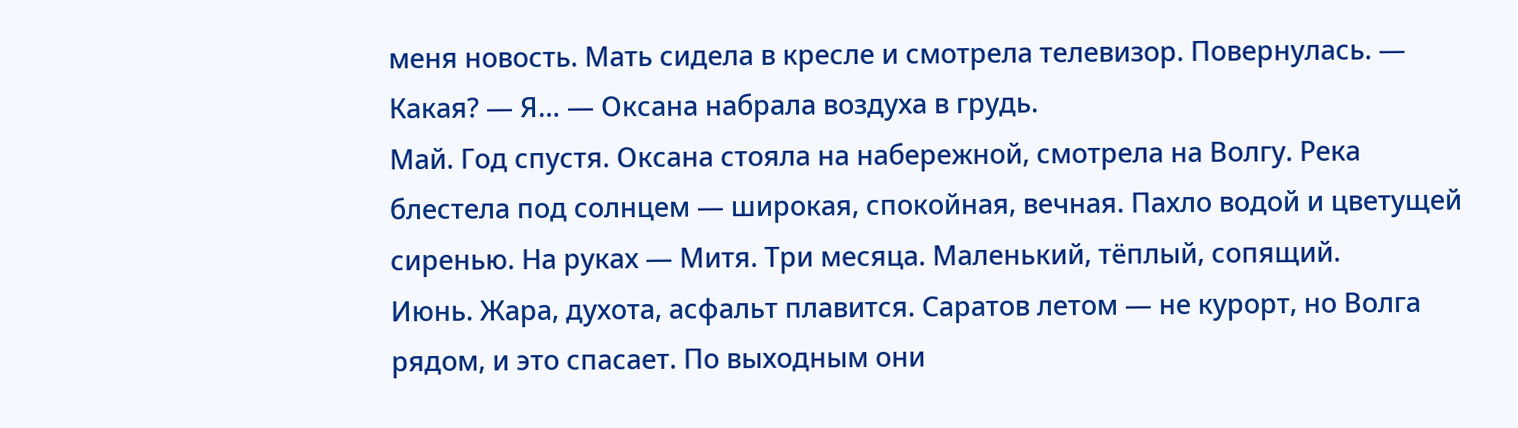меня новость. Мать сидела в кресле и смотрела телевизор. Повернулась. — Какая? — Я… — Оксана набрала воздуха в грудь.
Май. Год спустя. Оксана стояла на набережной, смотрела на Волгу. Река блестела под солнцем — широкая, спокойная, вечная. Пахло водой и цветущей сиренью. На руках — Митя. Три месяца. Маленький, тёплый, сопящий.
Июнь. Жара, духота, асфальт плавится. Саратов летом — не курорт, но Волга рядом, и это спасает. По выходным они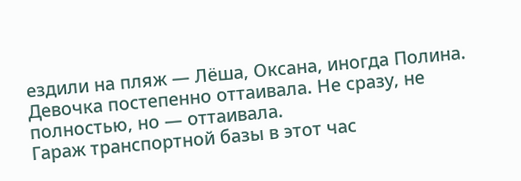ездили на пляж — Лёша, Оксана, иногда Полина. Девочка постепенно оттаивала. Не сразу, не полностью, но — оттаивала.
Гараж транспортной базы в этот час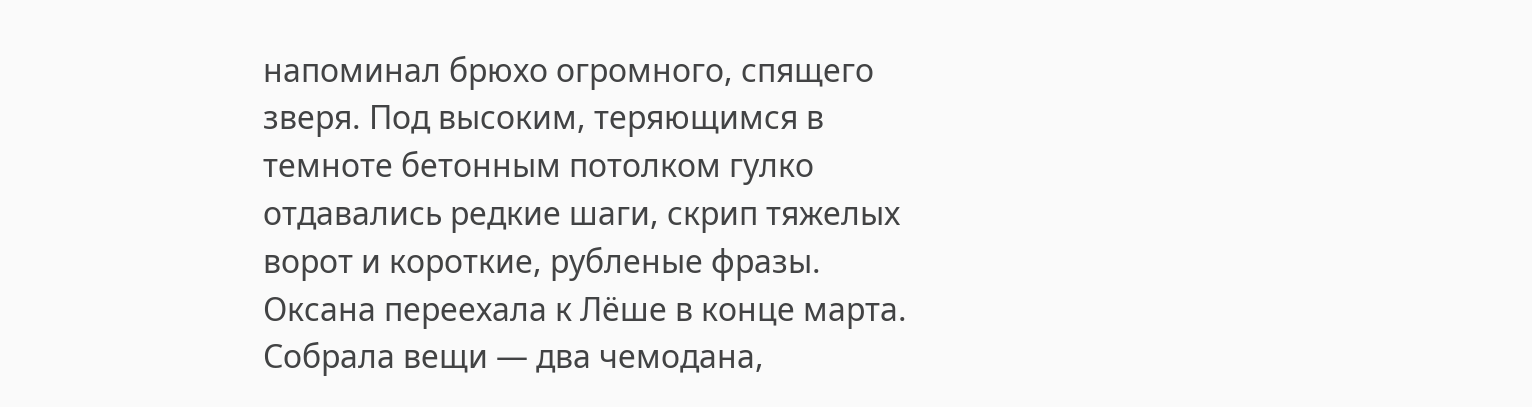напоминал брюхо огромного, спящего зверя. Под высоким, теряющимся в темноте бетонным потолком гулко отдавались редкие шаги, скрип тяжелых ворот и короткие, рубленые фразы.
Оксана переехала к Лёше в конце марта. Собрала вещи — два чемодана,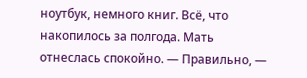ноутбук, немного книг. Всё, что накопилось за полгода. Мать отнеслась спокойно. — Правильно, —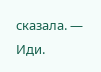сказала. — Иди.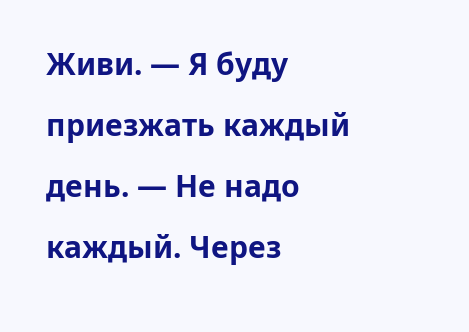Живи. — Я буду приезжать каждый день. — Не надо каждый. Через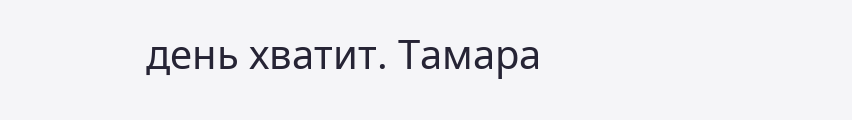день хватит. Тамара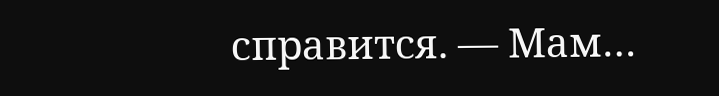справится. — Мам…